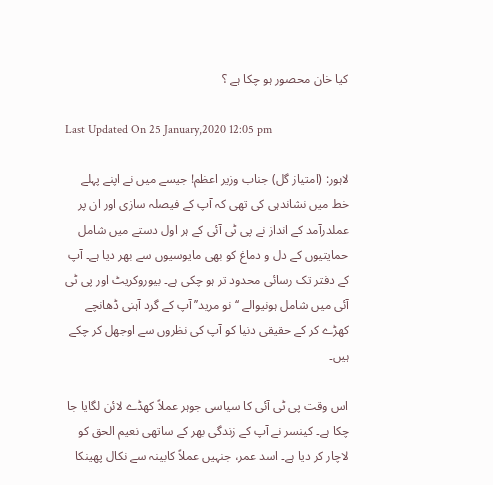کیا خان محصور ہو چکا ہے ؟

Last Updated On 25 January,2020 12:05 pm

لاہور: (امتیاز گل) جناب وزیر اعظم! جیسے میں نے اپنے پہلے خط میں نشاندہی کی تھی کہ آپ کے فیصلہ سازی اور ان پر عملدرآمد کے انداز نے پی ٹی آئی کے ہر اول دستے میں شامل حمایتیوں کے دل و دماغ کو بھی مایوسیوں سے بھر دیا ہے۔ آپ کے دفتر تک رسائی محدود تر ہو چکی ہے۔ بیوروکریٹ اور پی ٹی آئی میں شامل ہونیوالے ‘‘نو مرید’’ آپ کے گرد آہنی ڈھانچے کھڑے کر کے حقیقی دنیا کو آپ کی نظروں سے اوجھل کر چکے ہیں۔

اس وقت پی ٹی آئی کا سیاسی جوہر عملاً کھڈے لائن لگایا جا چکا ہے۔ کینسر نے آپ کے زندگی بھر کے ساتھی نعیم الحق کو لاچار کر دیا ہے۔ اسد عمر، جنہیں عملاً کابینہ سے نکال پھینکا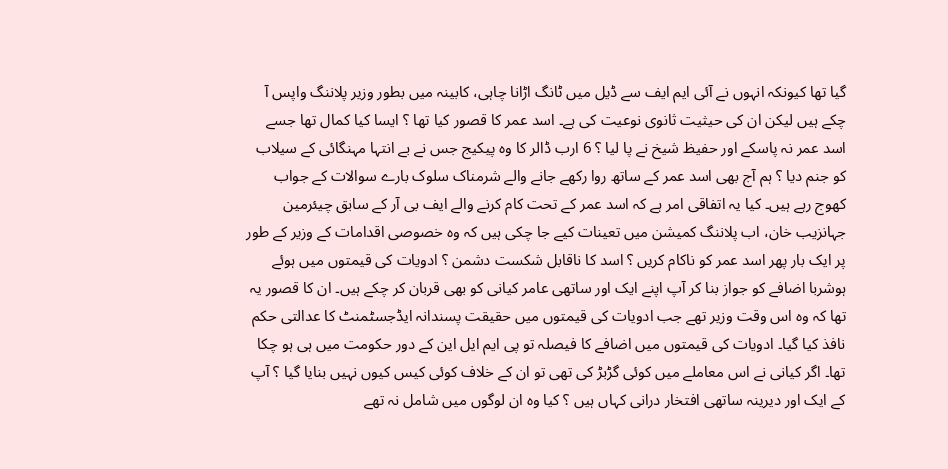گیا تھا کیونکہ انہوں نے آئی ایم ایف سے ڈیل میں ٹانگ اڑانا چاہی، کابینہ میں بطور وزیر پلاننگ واپس آ چکے ہیں لیکن ان کی حیثیت ثانوی نوعیت کی ہے۔ اسد عمر کا قصور کیا تھا ؟ ایسا کیا کمال تھا جسے اسد عمر نہ پاسکے اور حفیظ شیخ نے پا لیا ؟ 6 ارب ڈالر کا وہ پیکیج جس نے بے انتہا مہنگائی کے سیلاب کو جنم دیا ؟ ہم آج بھی اسد عمر کے ساتھ روا رکھے جانے والے شرمناک سلوک بارے سوالات کے جواب کھوج رہے ہیں۔ کیا یہ اتفاقی امر ہے کہ اسد عمر کے تحت کام کرنے والے ایف بی آر کے سابق چیئرمین جہانزیب خان، اب پلاننگ کمیشن میں تعینات کیے جا چکی ہیں کہ وہ خصوصی اقدامات کے وزیر کے طور پر ایک بار پھر اسد عمر کو ناکام کریں ؟ اسد کا ناقابل شکست دشمن ؟ ادویات کی قیمتوں میں ہوئے ہوشربا اضافے کو جواز بنا کر آپ اپنے ایک اور ساتھی عامر کیانی کو بھی قربان کر چکے ہیں۔ ان کا قصور یہ تھا کہ وہ اس وقت وزیر تھے جب ادویات کی قیمتوں میں حقیقت پسندانہ ایڈجسٹمنٹ کا عدالتی حکم نافذ کیا گیا۔ ادویات کی قیمتوں میں اضافے کا فیصلہ تو پی ایم ایل این کے دور حکومت میں ہی ہو چکا تھا۔ اگر کیانی نے اس معاملے میں کوئی گڑبڑ کی تھی تو ان کے خلاف کوئی کیس کیوں نہیں بنایا گیا ؟ آپ کے ایک اور دیرینہ ساتھی افتخار درانی کہاں ہیں ؟ کیا وہ ان لوگوں میں شامل نہ تھے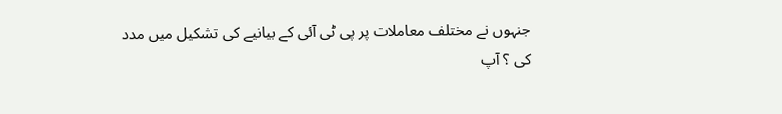جنہوں نے مختلف معاملات پر پی ٹی آئی کے بیانیے کی تشکیل میں مدد کی ؟ آپ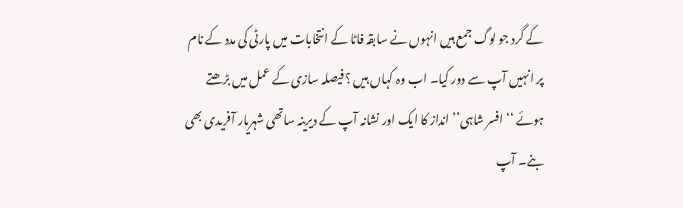کے گرد جو لوگ جمع ہیں انہوں نے سابقہ فاٹا کے انتخابات میں پارٹی کی مدد کے نام پر انہیں آپ سے دور کیا۔ اب وہ کہاں ہیں ؟ فیصلہ سازی کے عمل میں بڑھتے ہوئے ‘‘افسر شاہی’’ انداز کا ایک اور نشانہ آپ کے دیرینہ ساتھی شہریار آفریدی بھی بنے۔ آپ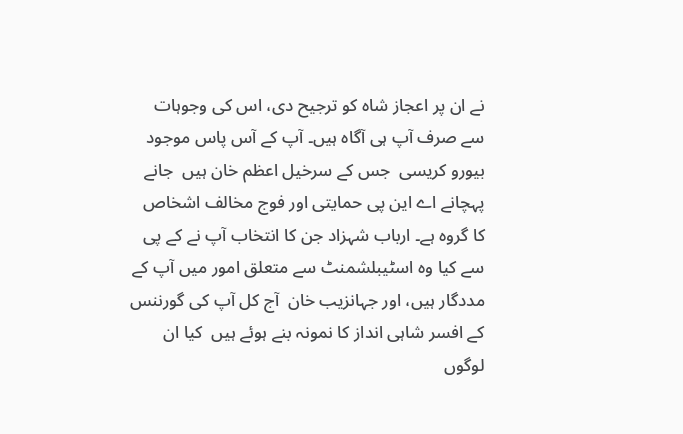نے ان پر اعجاز شاہ کو ترجیح دی، اس کی وجوہات سے صرف آپ ہی آگاہ ہیں۔ آپ کے آس پاس موجود بیورو کریسی  جس کے سرخیل اعظم خان ہیں  جانے پہچانے اے این پی حمایتی اور فوج مخالف اشخاص کا گروہ ہے۔ ارباب شہزاد جن کا انتخاب آپ نے کے پی سے کیا وہ اسٹیبلشمنٹ سے متعلق امور میں آپ کے مددگار ہیں، اور جہانزیب خان  آج کل آپ کی گورننس کے افسر شاہی انداز کا نمونہ بنے ہوئے ہیں  کیا ان لوگوں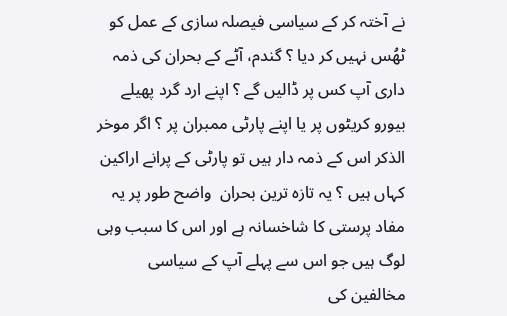نے آختہ کر کے سیاسی فیصلہ سازی کے عمل کو ٹھُس نہیں کر دیا ؟ گندم، آٹے کے بحران کی ذمہ داری آپ کس پر ڈالیں گے ؟ اپنے ارد گرد پھیلے بیورو کریٹوں پر یا اپنے پارٹی ممبران پر ؟ اگر موخر الذکر اس کے ذمہ دار ہیں تو پارٹی کے پرانے اراکین کہاں ہیں ؟ یہ تازہ ترین بحران  واضح طور پر یہ مفاد پرستی کا شاخسانہ ہے اور اس کا سبب وہی لوگ ہیں جو اس سے پہلے آپ کے سیاسی مخالفین کی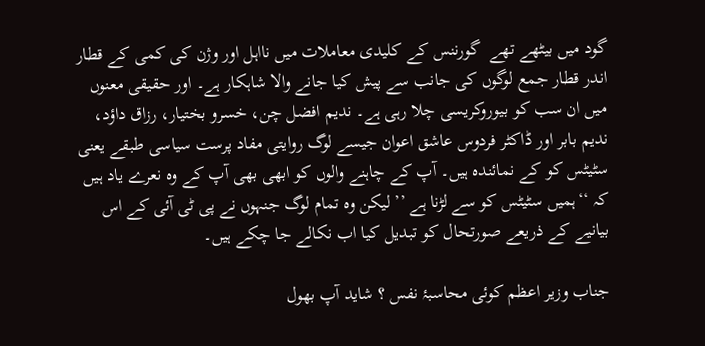گود میں بیٹھے تھے  گورننس کے کلیدی معاملات میں نااہل اور وژن کی کمی کے قطار اندر قطار جمع لوگوں کی جانب سے پیش کیا جانے والا شاہکار ہے۔ اور حقیقی معنوں میں ان سب کو بیوروکریسی چلا رہی ہے۔ ندیم افضل چن، خسرو بختیار، رزاق داؤد، ندیم بابر اور ڈاکٹر فردوس عاشق اعوان جیسے لوگ روایتی مفاد پرست سیاسی طبقے یعنی سٹیٹس کو کے نمائندہ ہیں۔ آپ کے چاہنے والوں کو ابھی بھی آپ کے وہ نعرے یاد ہیں کہ ‘‘ہمیں سٹیٹس کو سے لڑنا ہے ’’ لیکن وہ تمام لوگ جنہوں نے پی ٹی آئی کے اس بیانیے کے ذریعے صورتحال کو تبدیل کیا اب نکالے جا چکے ہیں۔

جناب وزیر اعظم کوئی محاسبۂ نفس ؟ شاید آپ بھول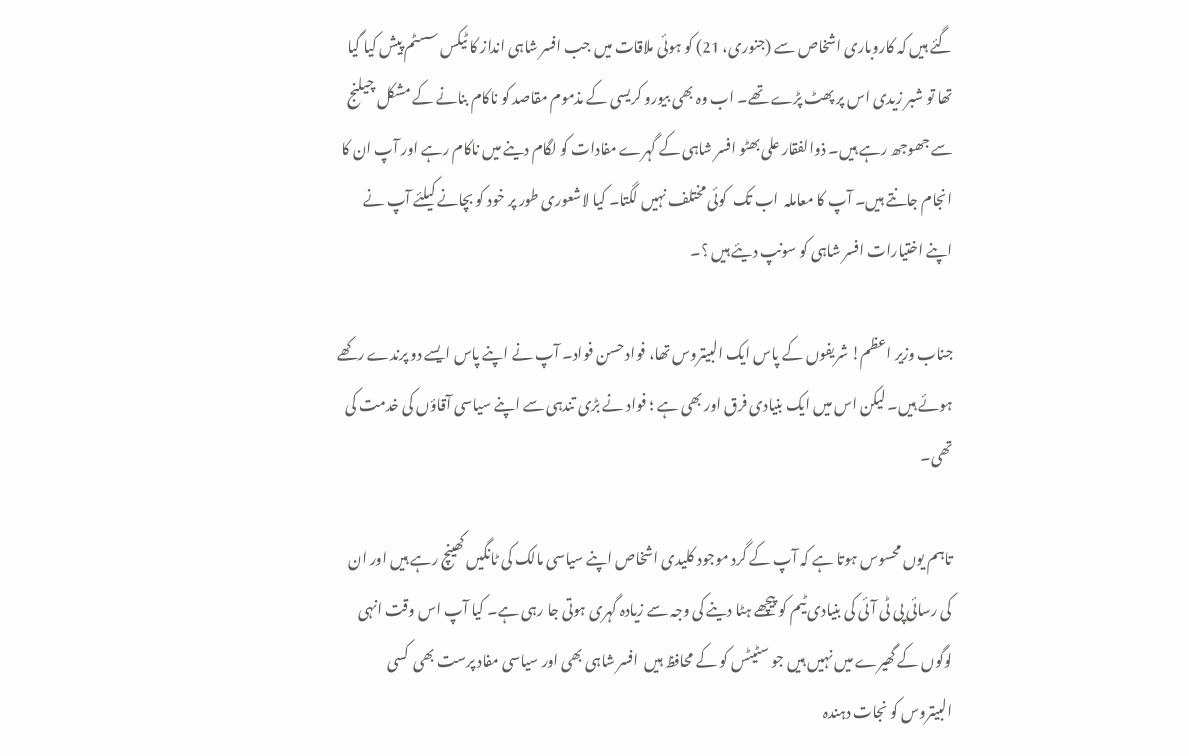گئے ہیں کہ کاروباری اشخاص سے (جنوری، 21) کو ہوئی ملاقات میں جب افسر شاہی انداز کا ٹیکس سسٹم پیش کیا گیا تھا تو شبر زیدی اس پر پھٹ پڑے تھے۔ اب وہ بھی بیورو کریسی کے مذموم مقاصد کو ناکام بنانے کے مشکل چیلنج سے جھوجھ رہے ہیں۔ ذوالفقار علی بھٹو افسر شاہی کے گہرے مفادات کو لگام دینے میں ناکام رہے اور آپ ان کا انجام جانتے ہیں۔ آپ کا معاملہ  اب تک  کوئی مختلف نہیں لگتا۔ کیا لاشعوری طور پر خود کو بچانے کیلئے آپ نے اپنے اختیارات افسر شاہی کو سونپ دیئے ہیں ؟۔

جناب وزیر اعظم! شریفوں کے پاس ایک البیتروس تھا، فواد حسن فواد۔ آپ نے اپنے پاس ایسے دو پرندے رکھے ہوئے ہیں۔ لیکن اس میں ایک بنیادی فرق اور بھی ہے ؛ فواد نے بڑی تندہی سے اپنے سیاسی آقاؤں کی خدمت کی تھی۔

تاہم یوں محسوس ہوتا ہے کہ آپ کے گرد موجود کلیدی اشخاص اپنے سیاسی مالک کی ٹانگیں کھینچ رہے ہیں اور ان کی رسائی پی ٹی آئی کی بنیادی ٹیم کو پیچھے ہٹا دینے کی وجہ سے زیادہ گہری ہوتی جا رہی ہے۔ کیا آپ اس وقت انہی لوگوں کے گھیرے میں نہیں ہیں جو سٹیٹس کو کے محافظ ہیں  افسر شاہی بھی اور سیاسی مفاد پرست بھی  کسی البیتروس کو نجات دہندہ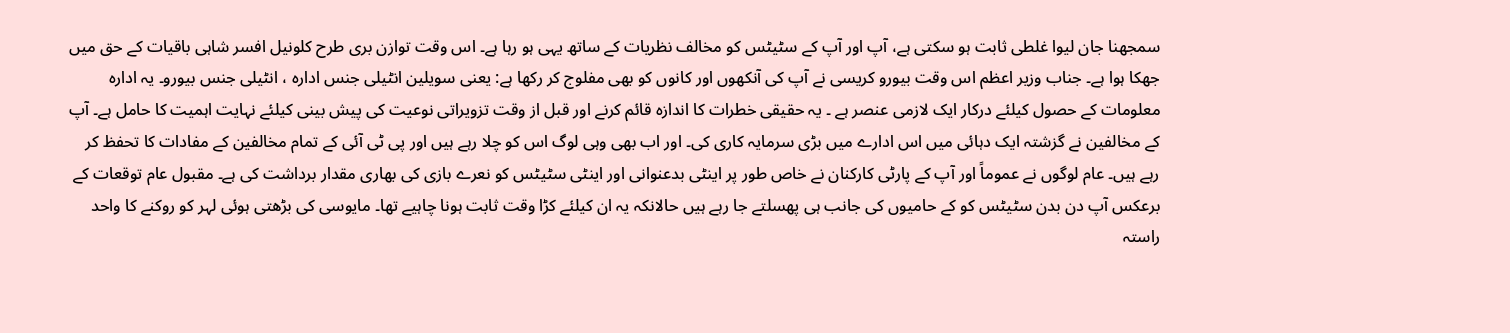سمجھنا جان لیوا غلطی ثابت ہو سکتی ہے، آپ اور آپ کے سٹیٹس کو مخالف نظریات کے ساتھ یہی ہو رہا ہے۔ اس وقت توازن بری طرح کلونیل افسر شاہی باقیات کے حق میں جھکا ہوا ہے۔ جناب وزیر اعظم اس وقت بیورو کریسی نے آپ کی آنکھوں اور کانوں کو بھی مفلوج کر رکھا ہے: یعنی سویلین انٹیلی جنس ادارہ ، انٹیلی جنس بیورو۔ یہ ادارہ معلومات کے حصول کیلئے درکار ایک لازمی عنصر ہے ۔ یہ حقیقی خطرات کا اندازہ قائم کرنے اور قبل از وقت تزویراتی نوعیت کی پیش بینی کیلئے نہایت اہمیت کا حامل ہے۔ آپ کے مخالفین نے گزشتہ ایک دہائی میں اس ادارے میں بڑی سرمایہ کاری کی۔ اور اب بھی وہی لوگ اس کو چلا رہے ہیں اور پی ٹی آئی کے تمام مخالفین کے مفادات کا تحفظ کر رہے ہیں۔ عام لوگوں نے عموماً اور آپ کے پارٹی کارکنان نے خاص طور پر اینٹی بدعنوانی اور اینٹی سٹیٹس کو نعرے بازی کی بھاری مقدار برداشت کی ہے۔ مقبول عام توقعات کے برعکس آپ دن بدن سٹیٹس کو کے حامیوں کی جانب ہی پھسلتے جا رہے ہیں حالانکہ یہ ان کیلئے کڑا وقت ثابت ہونا چاہیے تھا۔ مایوسی کی بڑھتی ہوئی لہر کو روکنے کا واحد راستہ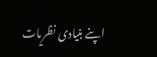اپنے بنیادی نظریات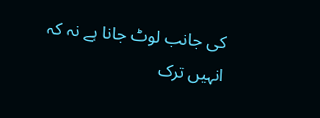کی جانب لوٹ جانا ہے نہ کہ انہیں ترک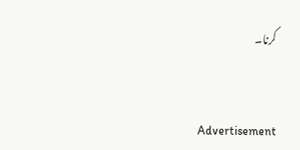کرنا۔


Advertisement